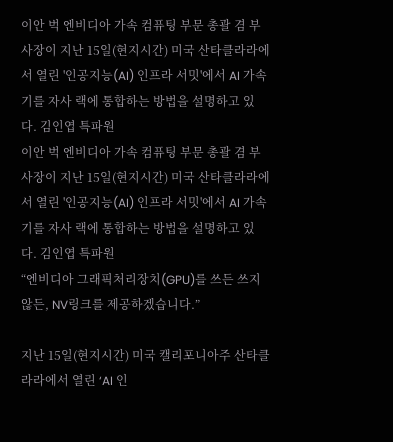이안 벅 엔비디아 가속 컴퓨팅 부문 총괄 겸 부사장이 지난 15일(현지시간) 미국 산타클라라에서 열린 '인공지능(AI) 인프라 서밋'에서 AI 가속기를 자사 랙에 통합하는 방법을 설명하고 있다. 김인엽 특파원
이안 벅 엔비디아 가속 컴퓨팅 부문 총괄 겸 부사장이 지난 15일(현지시간) 미국 산타클라라에서 열린 '인공지능(AI) 인프라 서밋'에서 AI 가속기를 자사 랙에 통합하는 방법을 설명하고 있다. 김인엽 특파원
“엔비디아 그래픽처리장치(GPU)를 쓰든 쓰지 않든, NV링크를 제공하겠습니다.”

지난 15일(현지시간) 미국 캘리포니아주 산타클라라에서 열린 ‘AI 인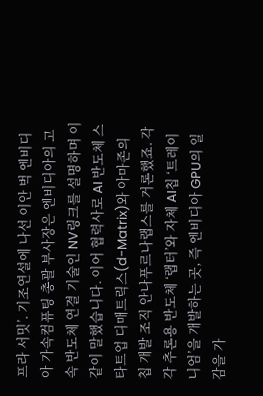프라 서밋’. 기조연설에 나선 이안 벅 엔비디아 가속컴퓨팅 총괄 부사장은 엔비디아의 고속 반도체 연결 기술인 NV링크를 설명하며 이같이 말했습니다. 이어 협력사로 AI 반도체 스타트업 디매트릭스(d-Matrix)와 아마존의 칩 개발 조직 안나푸르나랩스를 거론했죠. 각각 추론용 반도체 ‘랩터’와 자체 AI칩 ‘트레이니엄’을 개발하는 곳, 즉 엔비디아 GPU의 일감을 가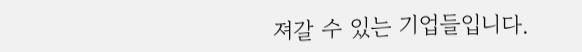져갈 수 있는 기업들입니다.